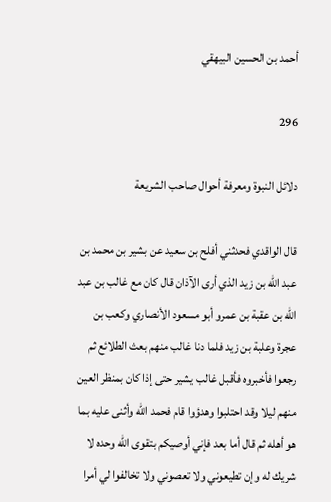أحمد بن الحسين البيهقي

296

دلائل النبوة ومعرفة أحوال صاحب الشريعة

قال الواقدي فحدثني أفلح بن سعيد عن بشير بن محمد بن عبد الله بن زيد الذي أرى الآذان قال كان مع غالب بن عبد الله بن عقبة بن عمرو أبو مسعود الأنصاري وكعب بن عجرة وعلبة بن زيد فلما دنا غالب منهم بعث الطلائع ثم رجعوا فأخبروه فأقبل غالب يشير حتى إذا كان بمنظر العين منهم ليلا وقد احتلبوا وهدؤوا قام فحمد الله وأثنى عليه بما هو أهله ثم قال أما بعد فإني أوصيكم بتقوى الله وحده لا شريك له وإن تطيعوني ولا تعصوني ولا تخالفوا لي أمرا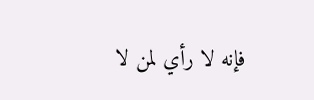فإنه لا رأي لمن لا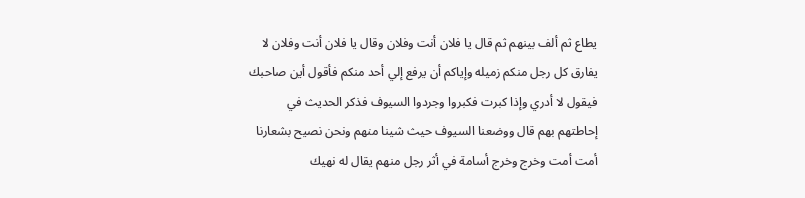يطاع ثم ألف بينهم ثم قال يا فلان أنت وفلان وقال يا فلان أنت وفلان لا يفارق كل رجل منكم زميله وإياكم أن يرفع إلي أحد منكم فأقول أين صاحبك فيقول لا أدري وإذا كبرت فكبروا وجردوا السيوف فذكر الحديث في إحاطتهم بهم قال ووضعنا السيوف حيث شينا منهم ونحن نصيح بشعارنا أمت أمت وخرج وخرج أسامة في أثر رجل منهم يقال له نهيك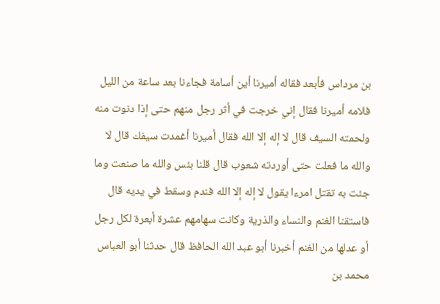بن مرداس فأبعد فقاله أميرنا أين أسامة فجاءنا بعد ساعة من الليل فلامه أميرنا فقال إني خرجت في أثر رجل منهم حتى إذا دنوت منه ولحمته السيف قال لا إله إلا الله فقال أميرنا أغمدت سيفك قال لا والله ما فعلت حتى أوردته شعوب قال قلنا بئس والله ما صنعت وما جئت به تقتل امرءا يقول لا إله إلا الله فندم وسقط في يديه قال فاستقنا الغنم والنساء والذرية وكانت سهامهم عشرة أبعرة لكل رجل أو عدلها من الغنم أخبرنا أبو عبد الله الحافظ قال حدثنا أبو العباس محمد بن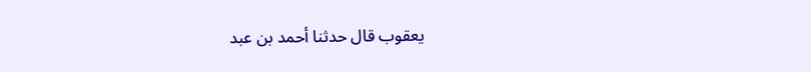يعقوب قال حدثنا أحمد بن عبد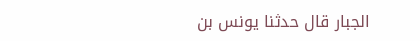الجبار قال حدثنا يونس بن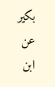بكير عن ابن